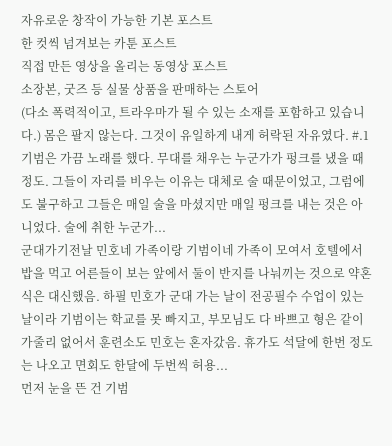자유로운 창작이 가능한 기본 포스트
한 컷씩 넘겨보는 카툰 포스트
직접 만든 영상을 올리는 동영상 포스트
소장본, 굿즈 등 실물 상품을 판매하는 스토어
(다소 폭력적이고, 트라우마가 될 수 있는 소재를 포함하고 있습니다.) 몸은 팔지 않는다. 그것이 유일하게 내게 허락된 자유였다. #.1 기범은 가끔 노래를 했다. 무대를 채우는 누군가가 펑크를 냈을 때 정도. 그들이 자리를 비우는 이유는 대체로 술 때문이었고, 그럼에도 불구하고 그들은 매일 술을 마셨지만 매일 펑크를 내는 것은 아니었다. 술에 취한 누군가...
군대가기전날 민호네 가족이랑 기범이네 가족이 모여서 호텔에서 밥을 먹고 어른들이 보는 앞에서 둘이 반지를 나눠끼는 것으로 약혼식은 대신했음. 하필 민호가 군대 가는 날이 전공필수 수업이 있는 날이라 기범이는 학교를 못 빠지고, 부모님도 다 바쁘고 형은 같이 가줄리 없어서 훈련소도 민호는 혼자갔음. 휴가도 석달에 한번 정도는 나오고 면회도 한달에 두번씩 허용...
먼저 눈을 뜬 건 기범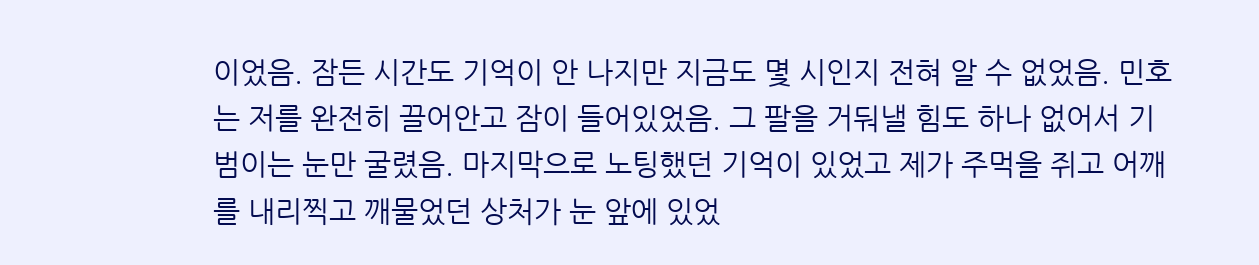이었음. 잠든 시간도 기억이 안 나지만 지금도 몇 시인지 전혀 알 수 없었음. 민호는 저를 완전히 끌어안고 잠이 들어있었음. 그 팔을 거둬낼 힘도 하나 없어서 기범이는 눈만 굴렸음. 마지막으로 노팅했던 기억이 있었고 제가 주먹을 쥐고 어깨를 내리찍고 깨물었던 상처가 눈 앞에 있었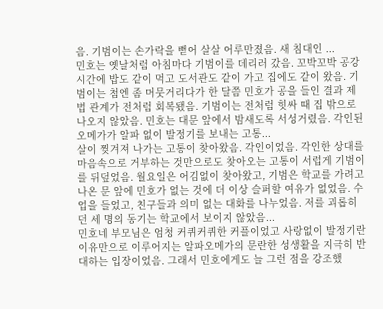음. 기범이는 손가락을 뻗어 살살 어루만졌음. 새 침대인 ...
민호는 옛날처럼 아침마다 기범이를 데리러 갔음. 꼬박꼬박 공강 시간에 밥도 같이 먹고 도서관도 같이 가고 집에도 같이 왔음. 기범이는 첨엔 좀 머뭇거리다가 한 달쯤 민호가 공을 들인 결과 제법 관계가 전처럼 회복됐음. 기범이는 전처럼 힛싸 때 집 밖으로 나오지 않았음. 민호는 대문 앞에서 밤새도록 서성거렸음. 각인된 오메가가 알파 없이 발정기를 보내는 고통...
살이 찢겨져 나가는 고통이 찾아왔음. 각인이었음. 각인한 상대를 마음속으로 거부하는 것만으로도 찾아오는 고통이 서럽게 기범이를 뒤덮었음. 월요일은 어김없이 찾아왔고, 기범은 학교를 가려고 나온 문 앞에 민호가 없는 것에 더 이상 슬퍼할 여유가 없었음. 수업을 들었고, 친구들과 의미 없는 대화를 나누었음. 저를 괴롭히던 세 명의 동기는 학교에서 보이지 않았음...
민호네 부모님은 엄청 커퀴커퀴한 커플이었고 사랑없이 발정기란 이유만으로 이루어지는 알파오메가의 문란한 성생활을 지극히 반대하는 입장이었음. 그래서 민호에게도 늘 그런 점을 강조했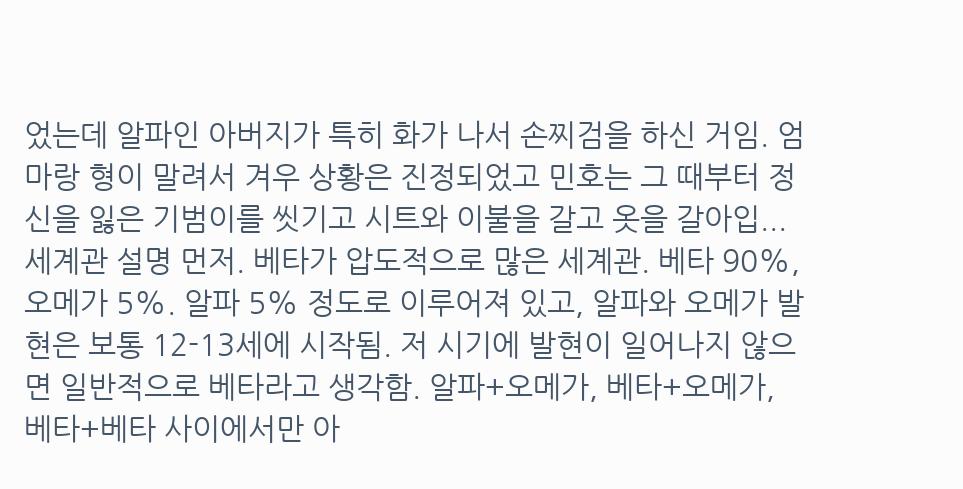었는데 알파인 아버지가 특히 화가 나서 손찌검을 하신 거임. 엄마랑 형이 말려서 겨우 상황은 진정되었고 민호는 그 때부터 정신을 잃은 기범이를 씻기고 시트와 이불을 갈고 옷을 갈아입...
세계관 설명 먼저. 베타가 압도적으로 많은 세계관. 베타 90%, 오메가 5%. 알파 5% 정도로 이루어져 있고, 알파와 오메가 발현은 보통 12-13세에 시작됨. 저 시기에 발현이 일어나지 않으면 일반적으로 베타라고 생각함. 알파+오메가, 베타+오메가, 베타+베타 사이에서만 아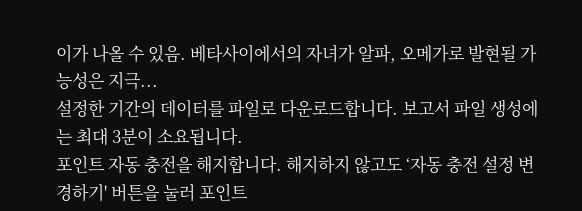이가 나올 수 있음. 베타사이에서의 자녀가 알파, 오메가로 발현될 가능성은 지극...
설정한 기간의 데이터를 파일로 다운로드합니다. 보고서 파일 생성에는 최대 3분이 소요됩니다.
포인트 자동 충전을 해지합니다. 해지하지 않고도 ‘자동 충전 설정 변경하기' 버튼을 눌러 포인트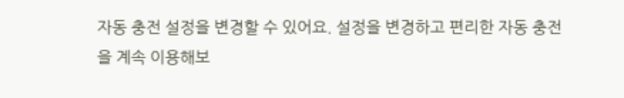자동 충전 설정을 변경할 수 있어요. 설정을 변경하고 편리한 자동 충전을 계속 이용해보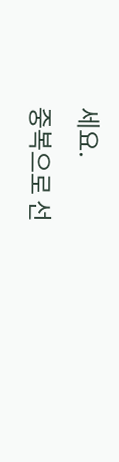세요.
중복으로 선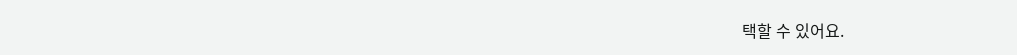택할 수 있어요.